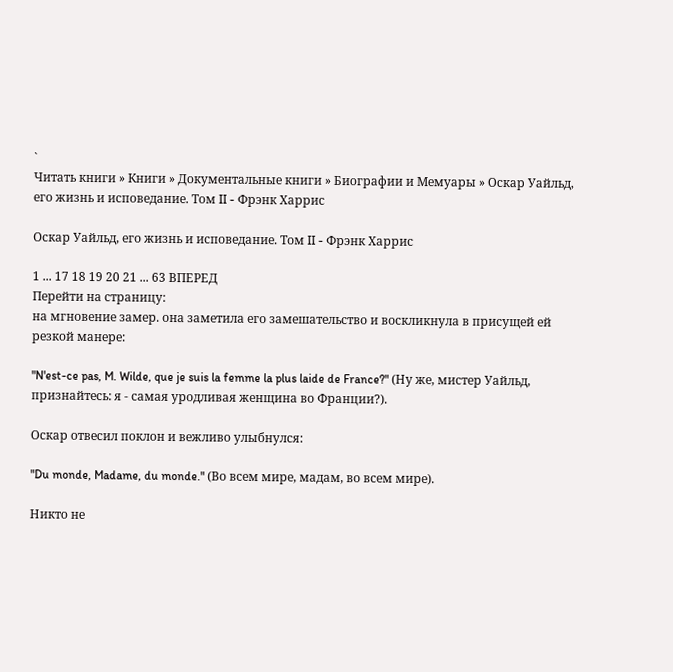`
Читать книги » Книги » Документальные книги » Биографии и Мемуары » Оскар Уайльд, его жизнь и исповедание. Том II - Фрэнк Харрис

Оскар Уайльд, его жизнь и исповедание. Том II - Фрэнк Харрис

1 ... 17 18 19 20 21 ... 63 ВПЕРЕД
Перейти на страницу:
на мгновение замер. она заметила его замешательство и воскликнула в присущей ей резкой манере:

"N'est-ce pas, M. Wilde, que je suis la femme la plus laide de France?" (Ну же, мистер Уайльд, признайтесь: я - самая уродливая женщина во Франции?).

Оскар отвесил поклон и вежливо улыбнулся:

"Du monde, Madame, du monde." (Во всем мире, мадам, во всем мире).

Никто не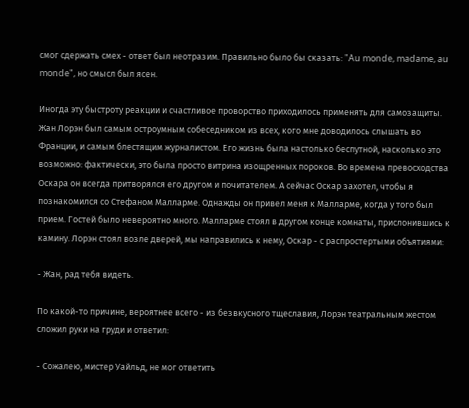смог сдержать смех - ответ был неотразим. Правильно было бы сказать: "Au monde, madame, au monde", но смысл был ясен.

Иногда эту быстроту реакции и счастливое проворство приходилось применять для самозащиты. Жан Лорэн был самым остроумным собеседником из всех, кого мне доводилось слышать во Франции, и самым блестящим журналистом. Его жизнь была настолько беспутной, насколько это возможно: фактически, это была просто витрина изощренных пороков. Во времена превосходства Оскара он всегда притворялся его другом и почитателем. А сейчас Оскар захотел, чтобы я познакомился со Стефаном Малларме. Однажды он привел меня к Малларме, когда у того был прием. Гостей было невероятно много. Малларме стоял в другом конце комнаты, прислонившись к камину. Лорэн стоял возле дверей, мы направились к нему, Оскар - с распростертыми объятиями:

- Жан, рад тебя видеть.

По какой-то причине, вероятнее всего - из безвкусного тщеславия, Лорэн театральным жестом сложил руки на груди и ответил:

- Сожалею, мистер Уайльд, не мог ответить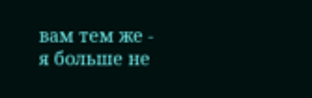вам тем же - я больше не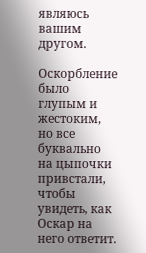являюсь вашим другом.

Оскорбление было глупым и жестоким, но все буквально на цыпочки привстали, чтобы увидеть, как Оскар на него ответит.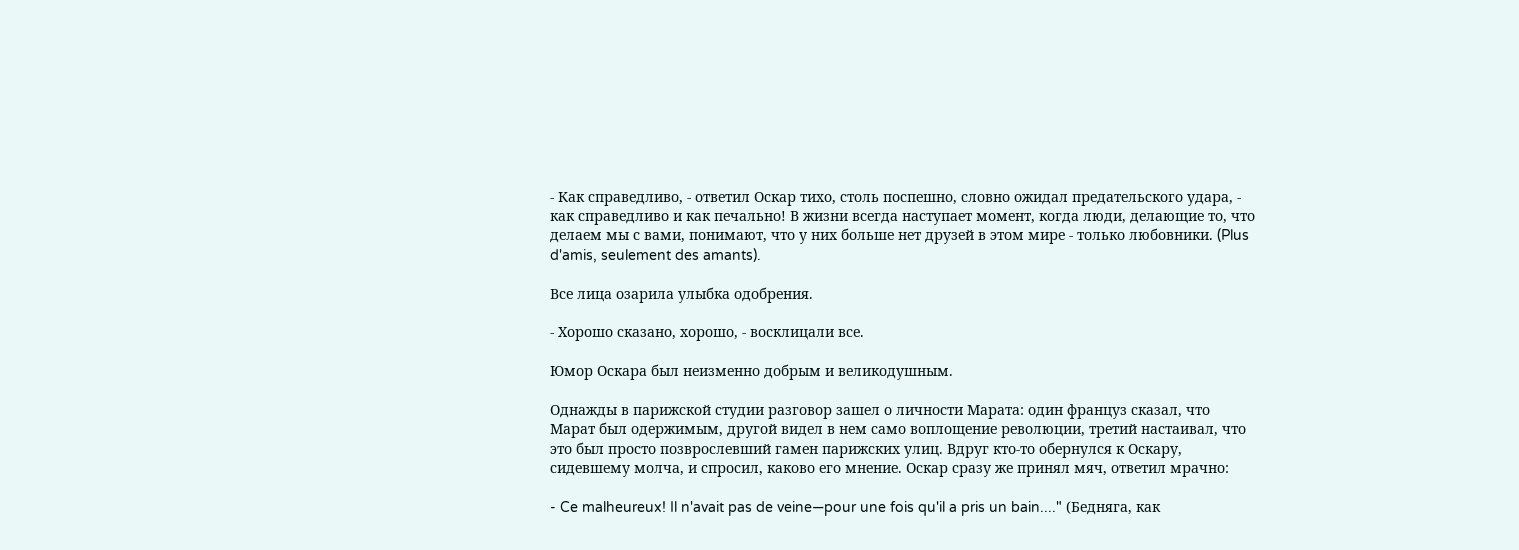- Как справедливо, - ответил Оскар тихо, столь поспешно, словно ожидал предательского удара, - как справедливо и как печально! В жизни всегда наступает момент, когда люди, делающие то, что делаем мы с вами, понимают, что у них больше нет друзей в этом мире - только любовники. (Plus d'amis, seulement des amants).

Все лица озарила улыбка одобрения.

- Хорошо сказано, хорошо, - восклицали все.

Юмор Оскара был неизменно добрым и великодушным.

Однажды в парижской студии разговор зашел о личности Марата: один француз сказал, что Марат был одержимым, другой видел в нем само воплощение революции, третий настаивал, что это был просто позврослевший гамен парижских улиц. Вдруг кто-то обернулся к Оскару, сидевшему молча, и спросил, каково его мнение. Оскар сразу же принял мяч, ответил мрачно:

- Ce malheureux! Il n'avait pas de veine—pour une fois qu'il a pris un bain...." (Бедняга, как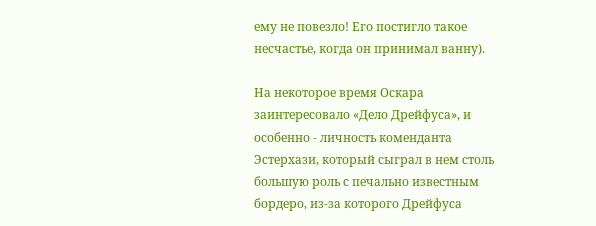ему не повезло! Его постигло такое несчастье, когда он принимал ванну).

На некоторое время Оскара заинтересовало «Дело Дрейфуса», и особенно - личность коменданта Эстерхази, который сыграл в нем столь большую роль с печально известным бордеро, из-за которого Дрейфуса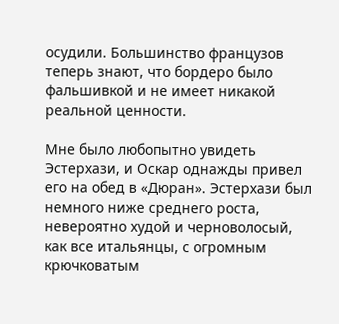осудили. Большинство французов теперь знают, что бордеро было фальшивкой и не имеет никакой реальной ценности.

Мне было любопытно увидеть Эстерхази, и Оскар однажды привел его на обед в «Дюран». Эстерхази был немного ниже среднего роста, невероятно худой и черноволосый, как все итальянцы, с огромным крючковатым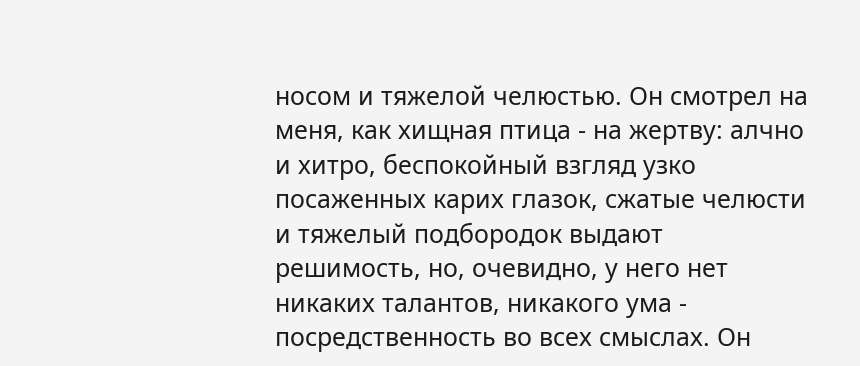носом и тяжелой челюстью. Он смотрел на меня, как хищная птица - на жертву: алчно и хитро, беспокойный взгляд узко посаженных карих глазок, сжатые челюсти и тяжелый подбородок выдают решимость, но, очевидно, у него нет никаких талантов, никакого ума - посредственность во всех смыслах. Он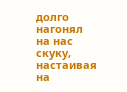долго нагонял на нас скуку, настаивая на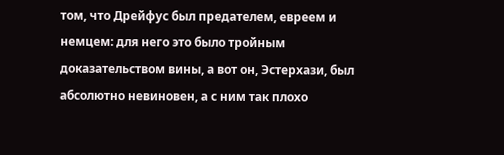том, что Дрейфус был предателем, евреем и немцем: для него это было тройным доказательством вины, а вот он, Эстерхази, был абсолютно невиновен, а с ним так плохо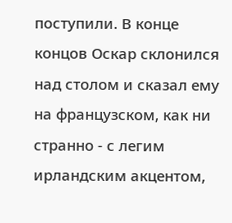поступили. В конце концов Оскар склонился над столом и сказал ему на французском, как ни странно - с легим ирландским акцентом,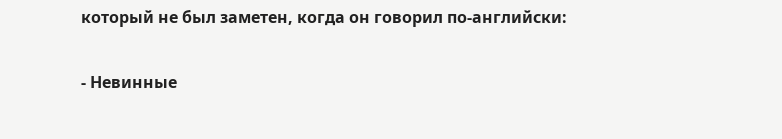который не был заметен, когда он говорил по-английски:

- Невинные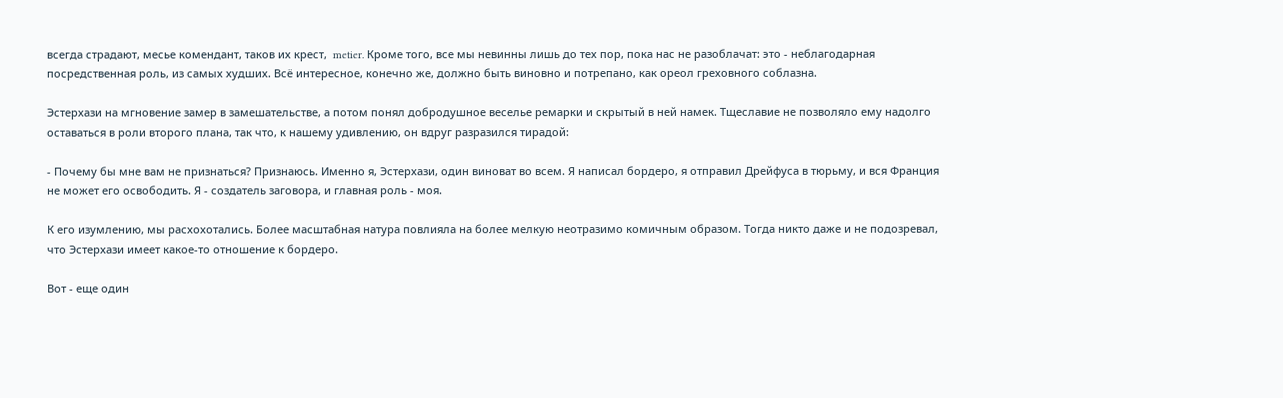всегда страдают, месье комендант, таков их крест,  metier. Кроме того, все мы невинны лишь до тех пор, пока нас не разоблачат: это - неблагодарная посредственная роль, из самых худших. Всё интересное, конечно же, должно быть виновно и потрепано, как ореол греховного соблазна.

Эстерхази на мгновение замер в замешательстве, а потом понял добродушное веселье ремарки и скрытый в ней намек. Тщеславие не позволяло ему надолго оставаться в роли второго плана, так что, к нашему удивлению, он вдруг разразился тирадой:

- Почему бы мне вам не признаться? Признаюсь. Именно я, Эстерхази, один виноват во всем. Я написал бордеро, я отправил Дрейфуса в тюрьму, и вся Франция не может его освободить. Я - создатель заговора, и главная роль - моя.

К его изумлению, мы расхохотались. Более масштабная натура повлияла на более мелкую неотразимо комичным образом. Тогда никто даже и не подозревал, что Эстерхази имеет какое-то отношение к бордеро.

Вот - еще один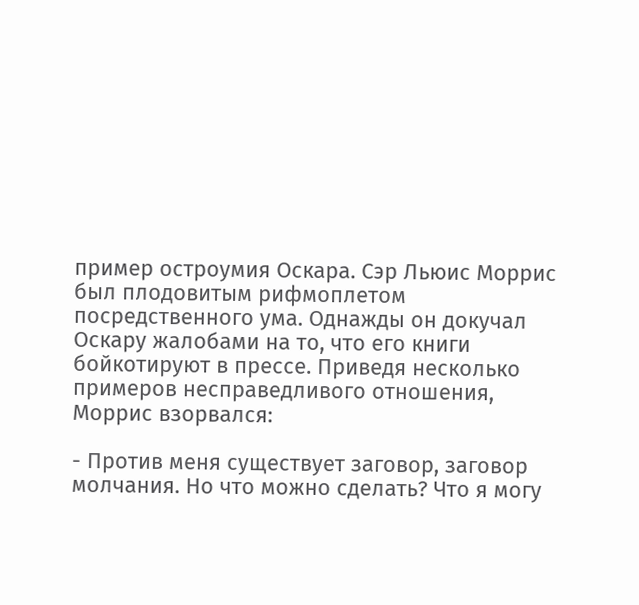пример остроумия Оскара. Сэр Льюис Моррис был плодовитым рифмоплетом посредственного ума. Однажды он докучал Оскару жалобами на то, что его книги бойкотируют в прессе. Приведя несколько примеров несправедливого отношения, Моррис взорвался:

- Против меня существует заговор, заговор молчания. Но что можно сделать? Что я могу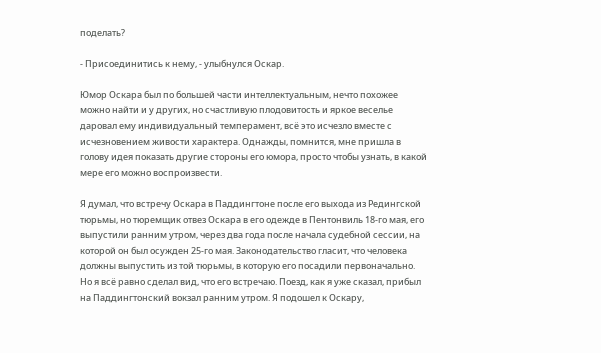поделать?

- Присоединитись к нему, - улыбнулся Оскар.

Юмор Оскара был по большей части интеллектуальным, нечто похожее можно найти и у других, но счастливую плодовитость и яркое веселье даровал ему индивидуальный темперамент, всё это исчезло вместе с исчезновением живости характера. Однажды, помнится, мне пришла в голову идея показать другие стороны его юмора, просто чтобы узнать, в какой мере его можно воспроизвести.

Я думал, что встречу Оскара в Паддингтоне после его выхода из Редингской тюрьмы, но тюремщик отвез Оскара в его одежде в Пентонвиль 18-го мая, его выпустили ранним утром, через два года после начала судебной сессии, на которой он был осужден 25-го мая. Законодательство гласит, что человека должны выпустить из той тюрьмы, в которую его посадили первоначально. Но я всё равно сделал вид, что его встречаю. Поезд, как я уже сказал, прибыл на Паддингтонский вокзал ранним утром. Я подошел к Оскару,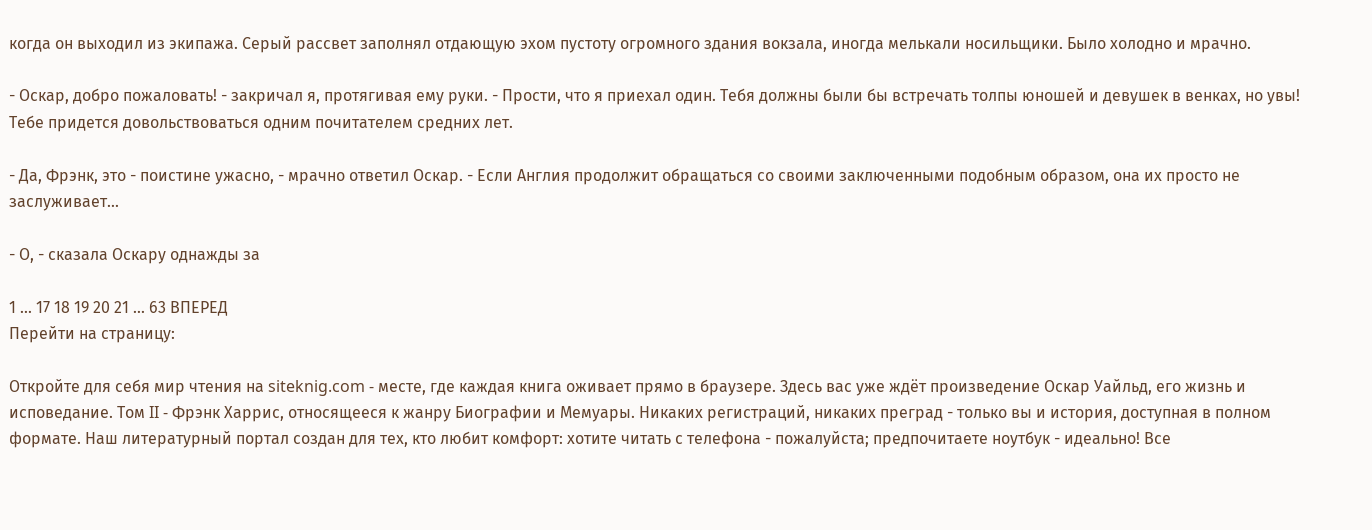когда он выходил из экипажа. Серый рассвет заполнял отдающую эхом пустоту огромного здания вокзала, иногда мелькали носильщики. Было холодно и мрачно.

- Оскар, добро пожаловать! - закричал я, протягивая ему руки. - Прости, что я приехал один. Тебя должны были бы встречать толпы юношей и девушек в венках, но увы! Тебе придется довольствоваться одним почитателем средних лет.

- Да, Фрэнк, это - поистине ужасно, - мрачно ответил Оскар. - Если Англия продолжит обращаться со своими заключенными подобным образом, она их просто не заслуживает...

- О, - сказала Оскару однажды за

1 ... 17 18 19 20 21 ... 63 ВПЕРЕД
Перейти на страницу:

Откройте для себя мир чтения на siteknig.com - месте, где каждая книга оживает прямо в браузере. Здесь вас уже ждёт произведение Оскар Уайльд, его жизнь и исповедание. Том II - Фрэнк Харрис, относящееся к жанру Биографии и Мемуары. Никаких регистраций, никаких преград - только вы и история, доступная в полном формате. Наш литературный портал создан для тех, кто любит комфорт: хотите читать с телефона - пожалуйста; предпочитаете ноутбук - идеально! Все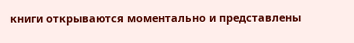книги открываются моментально и представлены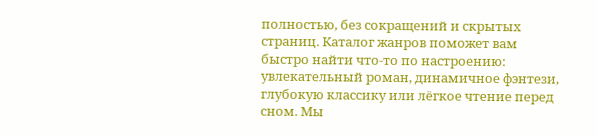полностью, без сокращений и скрытых страниц. Каталог жанров поможет вам быстро найти что-то по настроению: увлекательный роман, динамичное фэнтези, глубокую классику или лёгкое чтение перед сном. Мы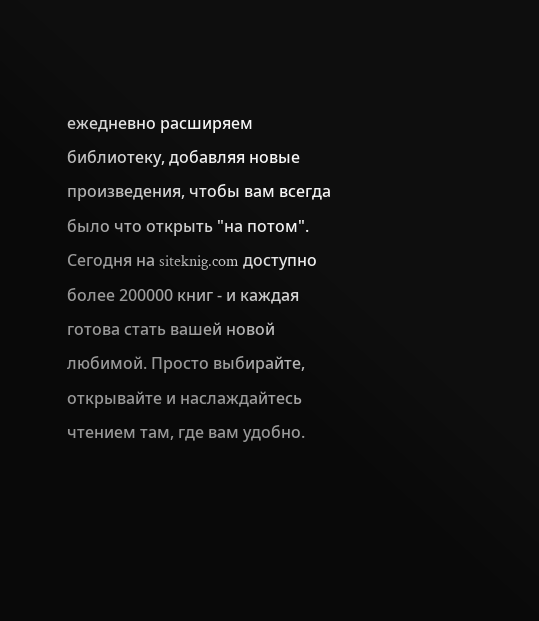ежедневно расширяем библиотеку, добавляя новые произведения, чтобы вам всегда было что открыть "на потом". Сегодня на siteknig.com доступно более 200000 книг - и каждая готова стать вашей новой любимой. Просто выбирайте, открывайте и наслаждайтесь чтением там, где вам удобно.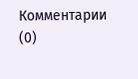Комментарии (0)